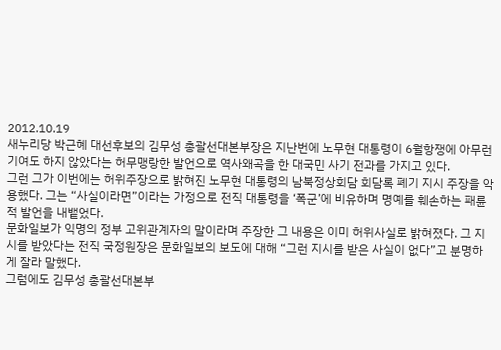2012.10.19
새누리당 박근혜 대선후보의 김무성 총괄선대본부장은 지난번에 노무현 대통령이 6월항쟁에 아무런 기여도 하지 않았다는 허무맹랑한 발언으로 역사왜곡을 한 대국민 사기 전과를 가지고 있다.
그런 그가 이번에는 허위주장으로 밝혀진 노무현 대통령의 남북정상회담 회담록 폐기 지시 주장을 악용했다. 그는 “사실이라면”이라는 가정으로 전직 대통령을 ‘폭군’에 비유하며 명예를 훼손하는 패륜적 발언을 내뱉었다.
문화일보가 익명의 정부 고위관계자의 말이라며 주장한 그 내용은 이미 허위사실로 밝혀졌다. 그 지시를 받았다는 전직 국정원장은 문화일보의 보도에 대해 “그런 지시를 받은 사실이 없다”고 분명하게 잘라 말했다.
그럼에도 김무성 총괄선대본부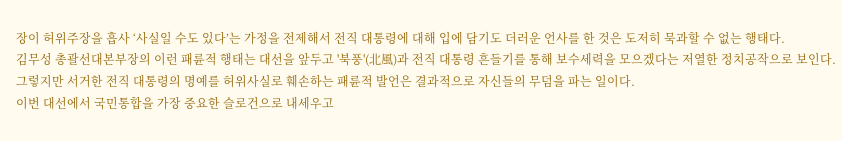장이 허위주장을 흡사 ‘사실일 수도 있다’는 가정을 전제해서 전직 대통령에 대해 입에 담기도 더러운 언사를 한 것은 도저히 묵과할 수 없는 행태다.
김무성 총괄선대본부장의 이런 패륜적 행태는 대선을 앞두고 '북풍'(北風)과 전직 대통령 흔들기를 통해 보수세력을 모으겠다는 저열한 정치공작으로 보인다. 그렇지만 서거한 전직 대통령의 명예를 허위사실로 훼손하는 패륜적 발언은 결과적으로 자신들의 무덤을 파는 일이다.
이번 대선에서 국민통합을 가장 중요한 슬로건으로 내세우고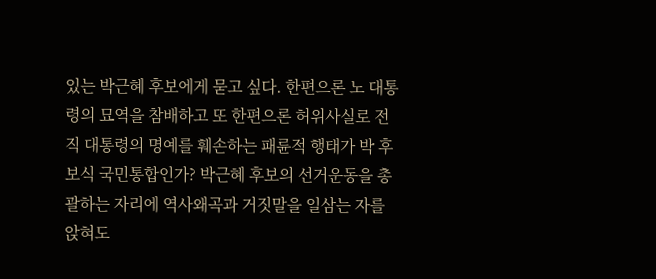있는 박근혜 후보에게 묻고 싶다. 한편으론 노 대통령의 묘역을 참배하고 또 한편으론 허위사실로 전직 대통령의 명예를 훼손하는 패륜적 행태가 박 후보식 국민통합인가? 박근혜 후보의 선거운동을 총괄하는 자리에 역사왜곡과 거짓말을 일삼는 자를 앉혀도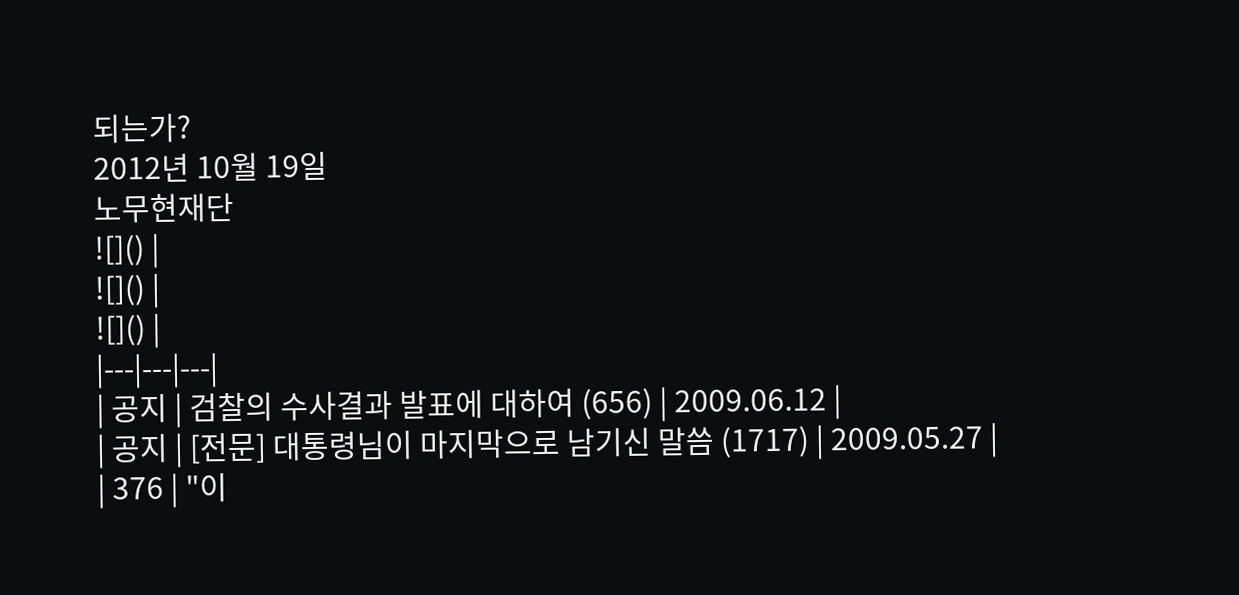되는가?
2012년 10월 19일
노무현재단
![]() |
![]() |
![]() |
|---|---|---|
| 공지 | 검찰의 수사결과 발표에 대하여 (656) | 2009.06.12 |
| 공지 | [전문] 대통령님이 마지막으로 남기신 말씀 (1717) | 2009.05.27 |
| 376 | "이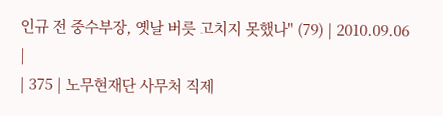인규 전 중수부장, 옛날 버릇 고치지 못했나" (79) | 2010.09.06 |
| 375 | 노무현재단 사무처 직제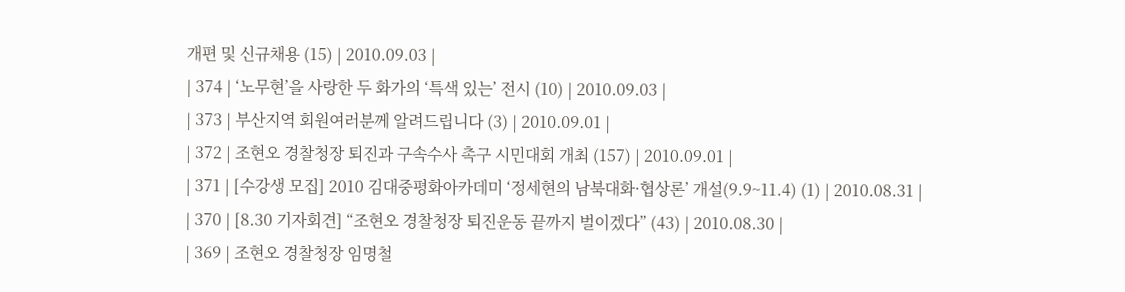개편 및 신규채용 (15) | 2010.09.03 |
| 374 | ‘노무현’을 사랑한 두 화가의 ‘특색 있는’ 전시 (10) | 2010.09.03 |
| 373 | 부산지역 회원여러분께 알려드립니다 (3) | 2010.09.01 |
| 372 | 조현오 경찰청장 퇴진과 구속수사 촉구 시민대회 개최 (157) | 2010.09.01 |
| 371 | [수강생 모집] 2010 김대중평화아카데미 ‘정세현의 남북대화·협상론’ 개설(9.9~11.4) (1) | 2010.08.31 |
| 370 | [8.30 기자회견] “조현오 경찰청장 퇴진운동 끝까지 벌이겠다” (43) | 2010.08.30 |
| 369 | 조현오 경찰청장 임명철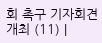회 촉구 기자회견 개최 (11) |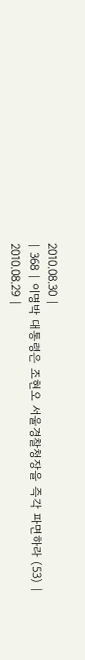2010.08.30 |
| 368 | 이명박 대통령은 조현오 서울경찰청장을 즉각 파면하라 (53) | 2010.08.29 |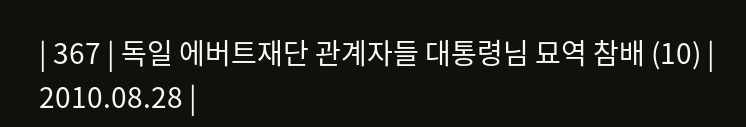| 367 | 독일 에버트재단 관계자들 대통령님 묘역 참배 (10) | 2010.08.28 |